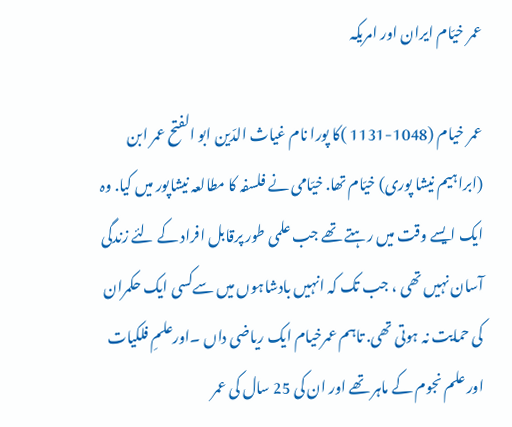عمر خیّام ایران اور امریکہ

عمر خیام (1048-1131 )کا پورا نام غیاث الدّین ابو الفتح عمر ابن (ابراہیم نیشا پوری) خیّام تھا. خیّامی نے فلسفہ کا مطالعہ نیشاپور میں کیا. وہ ایک ایسے وقت میں رہتے تھے جب علمی طور پرقابل افراد کے لئے زندگی آسان نہیں تھی ، جب تک کہ انہیں بادشاہوں میں سےکسی ایک حکمران کی حمایت نہ ہوتی تھی. تاہم عمرخیام ایک ریاضی داں ۔اورعلمِ فلکیات اور علم نجوم کے ماہر تھے اور ان کی 25 سال کی عمر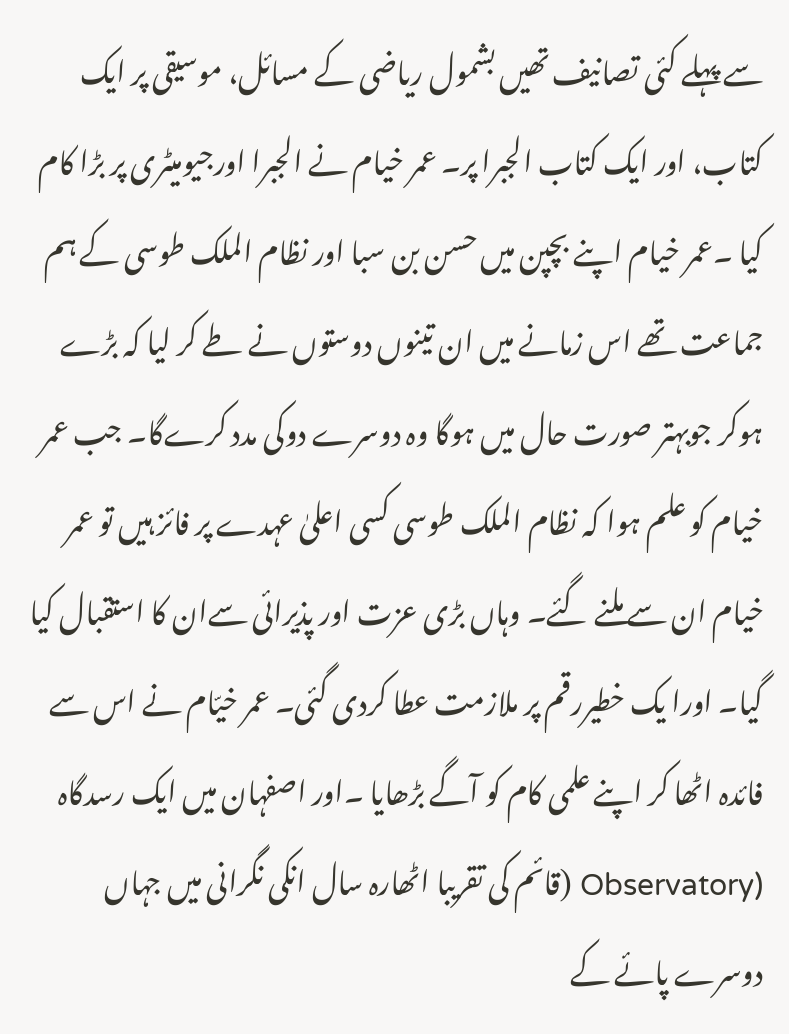سے پہلے کئی تصانیف تھیں بشمول ریاضی کے مسائل، موسیقی پر ایک کتاب، اور ایک کتاب الجبرا پر۔ عمر خیام نے الجبرا اورجیومیٹری پر بڑا کام کیا ۔عمر خیام اپنے بچپن میں حسن بن سبا اور نظام الملک طوسی کے ہم جماعت تھے اس زمانے میں ان تینوں دوستوں نے طے کر لیا کہ بڑے ہوکر جوبہتر صورت حال میں ہوگا وہ دوسرے دوکی مدد کرےگا۔ جب عمر خیام کو علم ہوا کہ نظام الملک طوسی کسی اعلیٰ عہدے پر فائز ہیں تو عمر خیام ان سے ملنے گئے۔ وہاں بڑی عزت اور پذیرائی سےان کا استقبال کیا گیا۔ اورا یک خطیررقم پر ملازمت عطا کردی گئی۔ عمر خیّام نے اس سے فائدہ اٹھا کر اپنے علمی کام کو آگے بڑھایا ۔اور اصفہان میں ایک رسدگاہ (Observatory (قائم کی تقریبا اٹھارہ سال انکی نگرانی میں جہاں دوسرے پائے کے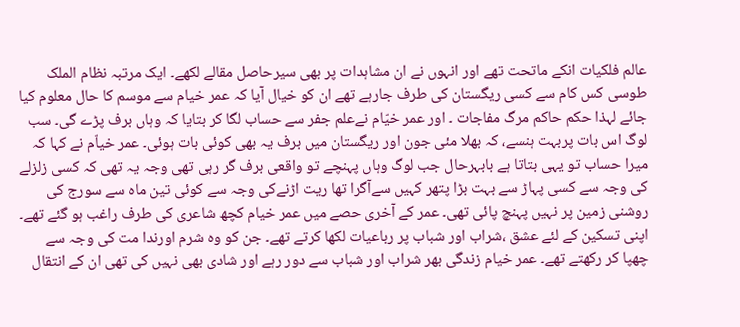عالم فلکیات انکے ماتحت تھے اور انہوں نے ان مشاہدات پر بھی سیرحاصل مقالے لکھے۔ ایک مرتبہ نظام الملک طوسی کس کام سے کسی ریگستان کی طرف جارہے تھے ان کو خیال آیا کہ عمر خیام سے موسم کا حال معلوم کیا جائے لہذا حکم حاکم مرگ مفاجات ۔ اور عمر خیّام نےعلم جفر سے حساب لگا کر بتایا کہ وہاں برف پڑے گی۔ سب لوگ اس بات پربہت ہنسے، کہ بھلا مئی جون اور ریگستان میں برف یہ بھی کوئی بات ہوئی۔ عمر خیاّم نے کہا کہ میرا حساب تو یہی بتاتا ہے بابہرحال جب لوگ وہاں پہنچے تو واقعی برف گر رہی تھی وجہ یہ تھی کہ کسی زلزلے کی وجہ سے کسی پہاڑ سے بہت بڑا پتھر کہیں سےآگرا تھا ریت اڑنےکی وجہ سے کوئی تین ماہ سے سورج کی روشنی زمین پر نہیں پہنچ پائی تھی۔ عمر کے آخری حصے میں عمر خیام کچھ شاعری کی طرف راغب ہو گئے تھے۔ اپنی تسکین کے لئے عشق ،شراب اور شباب پر رباعیات لکھا کرتے تھے۔ جن کو وہ شرم اورندا مت کی وجہ سے چھپا کر رکھتے تھے۔ عمر خیام زندگی بھر شراب اور شباب سے دور رہے اور شادی بھی نہیں کی تھی ان کے انتقال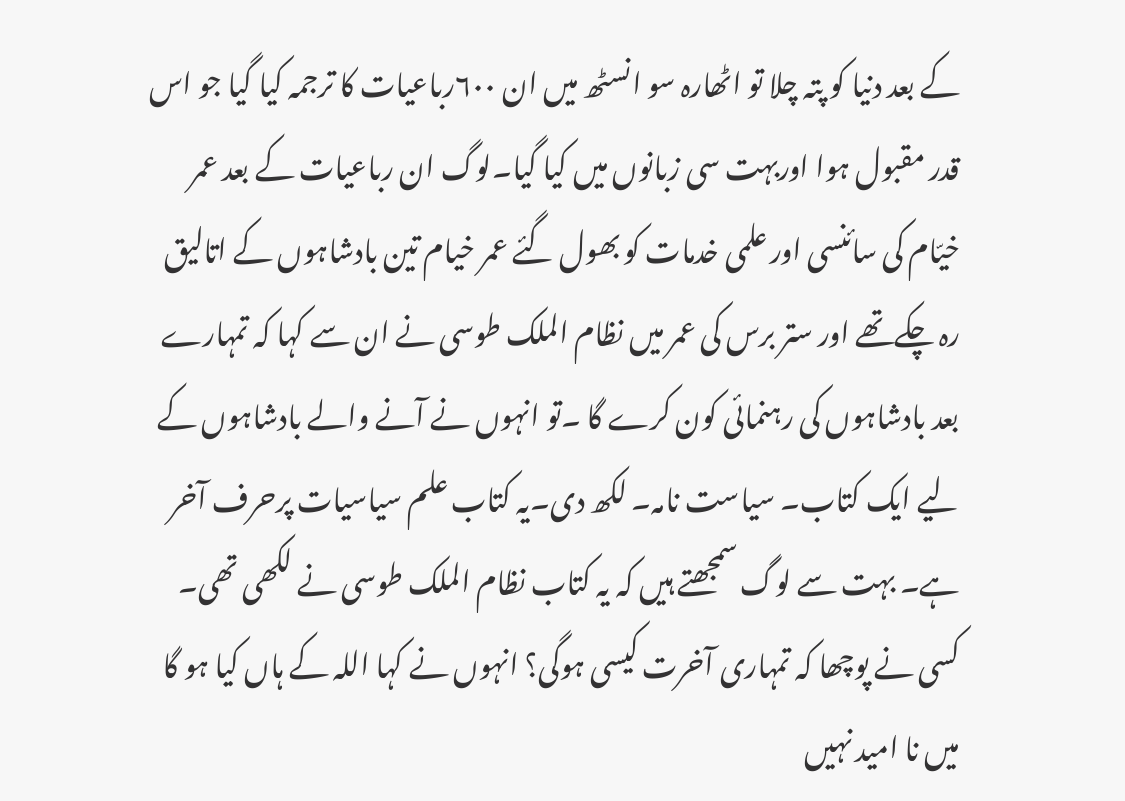کے بعد دنیا کو پتہ چلا تو اٹھارہ سو انسٹھ میں ان ۶۰۰رباعیات کا ترجمہ کیا گیا جو اس قدر مقبول ہوا اوربہت سی زبانوں میں کیا گیا۔لوگ ان رباعیات کے بعد عمر خیّام کی سائنسی اور علمی خدمات کو بھول گئے عمر خیام تین بادشاہوں کے اتالیق رہ چکےتھے اور ستر برس کی عمر میں نظام الملک طوسی نے ان سے کہا کہ تمہارے بعد بادشاہوں کی رہنمائی کون کرے گا ۔تو انہوں نے آنے والے بادشاہوں کے لیے ایک کتاب۔ سیاست نامہ۔ لکھ دی۔یہ کتاب علم سیاسیات پرحرف آخر ہے۔ بہت سے لوگ سمجھتے ہیں کہ یہ کتاب نظام الملک طوسی نے لکھی تھی۔ کسی نے پوچھا کہ تمہاری آخرت کیسی ہوگی؟ انہوں نے کہا اللہ کے ہاں کیا ہو گا میں نا امید نہیں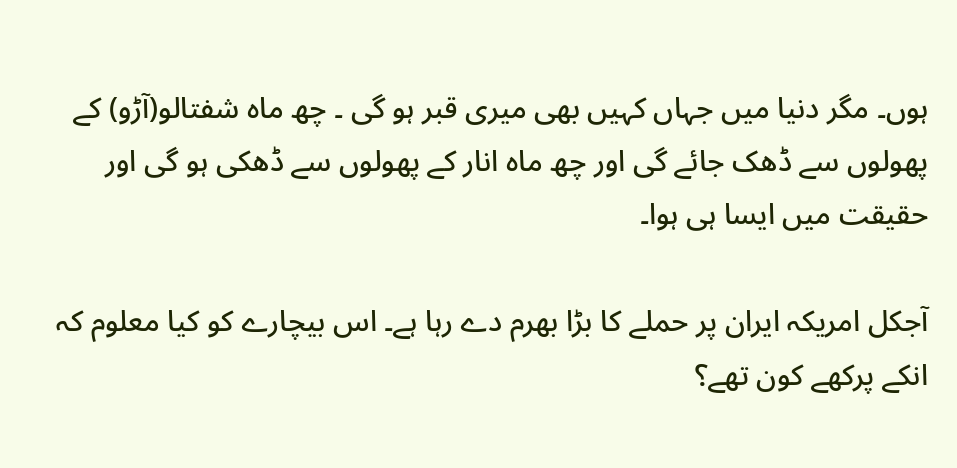ہوں۔ مگر دنیا میں جہاں کہیں بھی میری قبر ہو گی ۔ چھ ماہ شفتالو(آڑو) کے پھولوں سے ڈھک جائے گی اور چھ ماہ انار کے پھولوں سے ڈھکی ہو گی اور حقیقت میں ایسا ہی ہوا۔

آجکل امریکہ ایران پر حملے کا بڑا بھرم دے رہا ہے۔ اس بیچارے کو کیا معلوم کہ انکے پرکھے کون تھے؟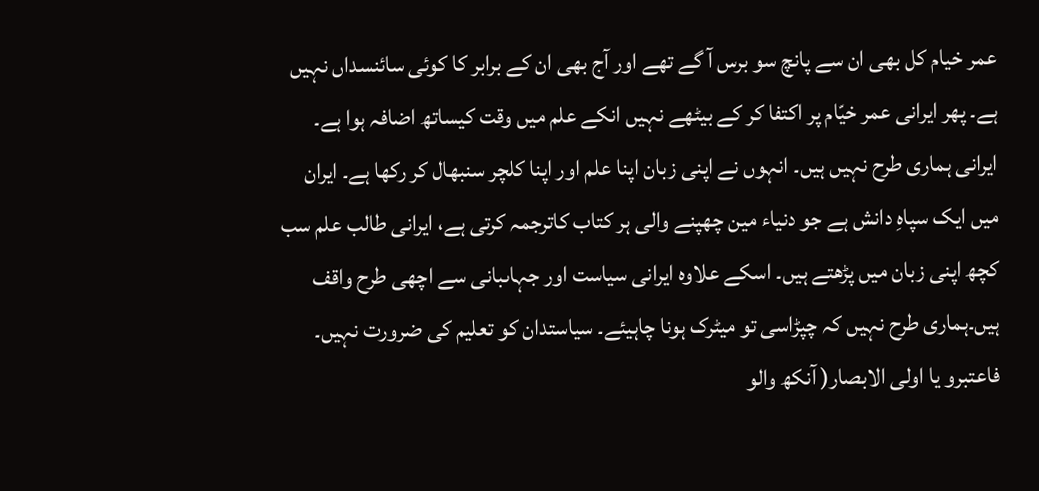عمر خیام کل بھی ان سے پانچ سو برس آ گے تھے اور آج بھی ان کے برابر کا کوئی سائنسداں نہیں ہے۔ پھر ایرانی عمر خیّام پر اکتفا کر کے بیٹھے نہیں انکے علم میں وقت کیساتھ اضافہ ہوا ہے۔ ایرانی ہماری طرح نہیں ہیں۔ انہوں نے اپنی زبان اپنا علم اور اپنا کلچر سنبھال کر رکھا ہے۔ ایران میں ایک سپاہِ دانش ہے جو دنیاء مین چھپنے والی ہر کتاب کاترجمہ کرتی ہے، ایرانی طالب علم سب کچھ اپنی زبان میں پڑھتے ہیں۔ اسکے علاوہ ایرانی سیاست اور جہاںبانی سے اچھی طرح واقف ہیں۔ہماری طرح نہیں کہ چپڑاسی تو میٹرک ہونا چاہیئے۔ سیاستدان کو تعلیم کی ضرورت نہیں۔ فاعتبرو یا اولی الابصار( آنکھ والو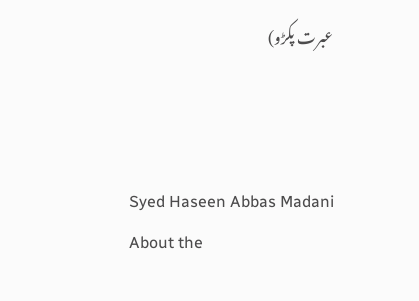عبرت پکڑو)



Syed Haseen Abbas Madani
About the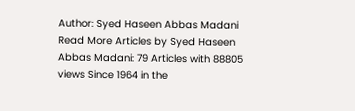Author: Syed Haseen Abbas Madani Read More Articles by Syed Haseen Abbas Madani: 79 Articles with 88805 views Since 1964 in the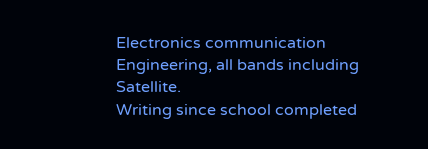Electronics communication Engineering, all bands including Satellite.
Writing since school completed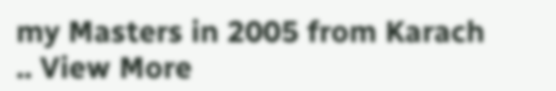my Masters in 2005 from Karach
.. View More